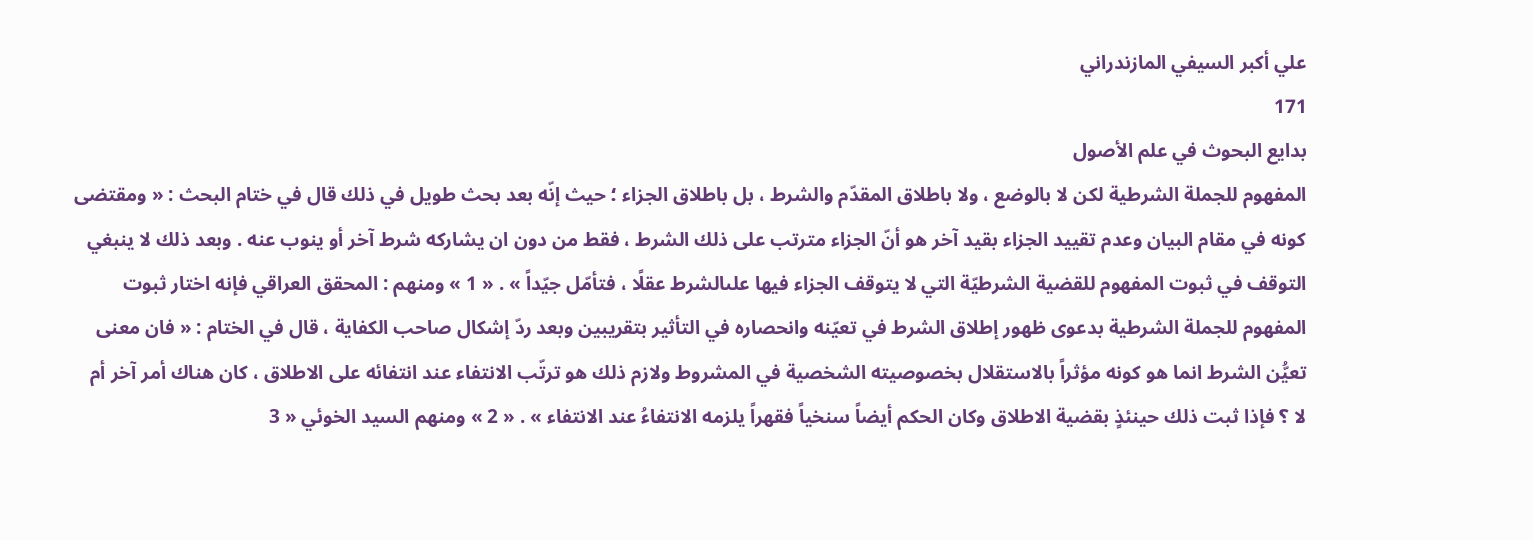علي أكبر السيفي المازندراني
171
بدايع البحوث في علم الأصول
المفهوم للجملة الشرطية لكن لا بالوضع ، ولا باطلاق المقدّم والشرط ، بل باطلاق الجزاء ؛ حيث إنّه بعد بحث طويل في ذلك قال في ختام البحث : « ومقتضى كونه في مقام البيان وعدم تقييد الجزاء بقيد آخر هو أنّ الجزاء مترتب على ذلك الشرط ، فقط من دون ان يشاركه شرط آخر أو ينوب عنه . وبعد ذلك لا ينبغي التوقف في ثبوت المفهوم للقضية الشرطيّة التي لا يتوقف الجزاء فيها علىالشرط عقلًا ، فتأمّل جيّداً » . « 1 » ومنهم : المحقق العراقي فإنه اختار ثبوت المفهوم للجملة الشرطية بدعوى ظهور إطلاق الشرط في تعيّنه وانحصاره في التأثير بتقريبين وبعد ردّ إشكال صاحب الكفاية ، قال في الختام : « فان معنى تعيُّن الشرط انما هو كونه مؤثراً بالاستقلال بخصوصيته الشخصية في المشروط ولازم ذلك هو ترتّب الانتفاء عند انتفائه على الاطلاق ، كان هناك أمر آخر أم لا ؟ فإذا ثبت ذلك حينئذٍ بقضية الاطلاق وكان الحكم أيضاً سنخياً فقهراً يلزمه الانتفاءُ عند الانتفاء » . « 2 » ومنهم السيد الخوئي « 3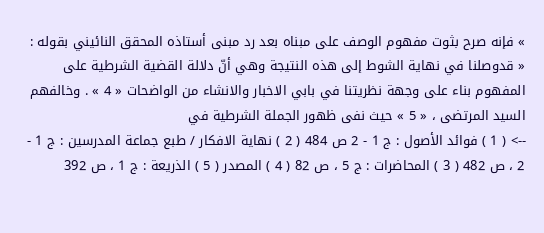» فإنه صرح بثوت مفهوم الوصف على مبناه بعد رد مبنى أستاذه المحقق النائيني بقوله : « قدوصلنا في نهاية الشوط إلى هذه النتيجة وهي أنّ دلالة القضية الشرطية على المفهوم بناء على وجهة نظريتنا في بابي الاخبار والانشاء من الواضحات « 4 » . وخالفهم السيد المرتضى ، « 5 » حيث نفى ظهور الجملة الشرطية في
--> ( 1 ) فوائد الأصول : ج 1 - 2 ص 484 ( 2 ) نهاية الافكار / طبع جماعة المدرسين : ج 1 - 2 ، ص 482 ( 3 ) المحاضرات : ج 5 ، ص 82 ( 4 ) المصدر ( 5 ) الذريعة : ج 1 ، ص 392